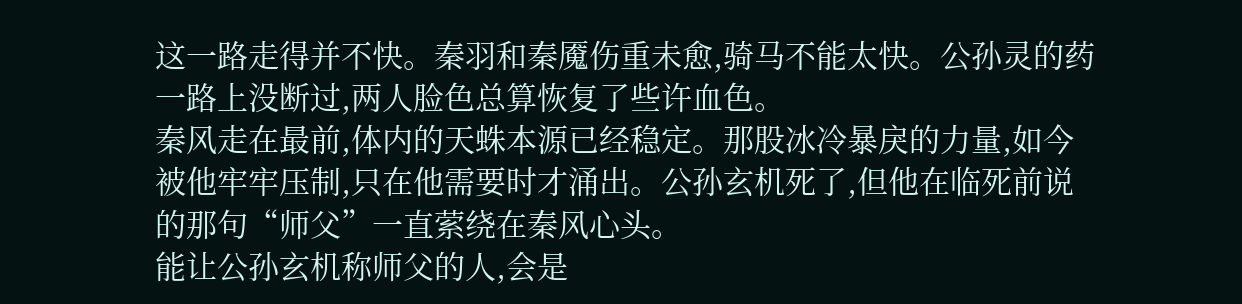这一路走得并不快。秦羽和秦魇伤重未愈,骑马不能太快。公孙灵的药一路上没断过,两人脸色总算恢复了些许血色。
秦风走在最前,体内的天蛛本源已经稳定。那股冰冷暴戾的力量,如今被他牢牢压制,只在他需要时才涌出。公孙玄机死了,但他在临死前说的那句“师父”一直萦绕在秦风心头。
能让公孙玄机称师父的人,会是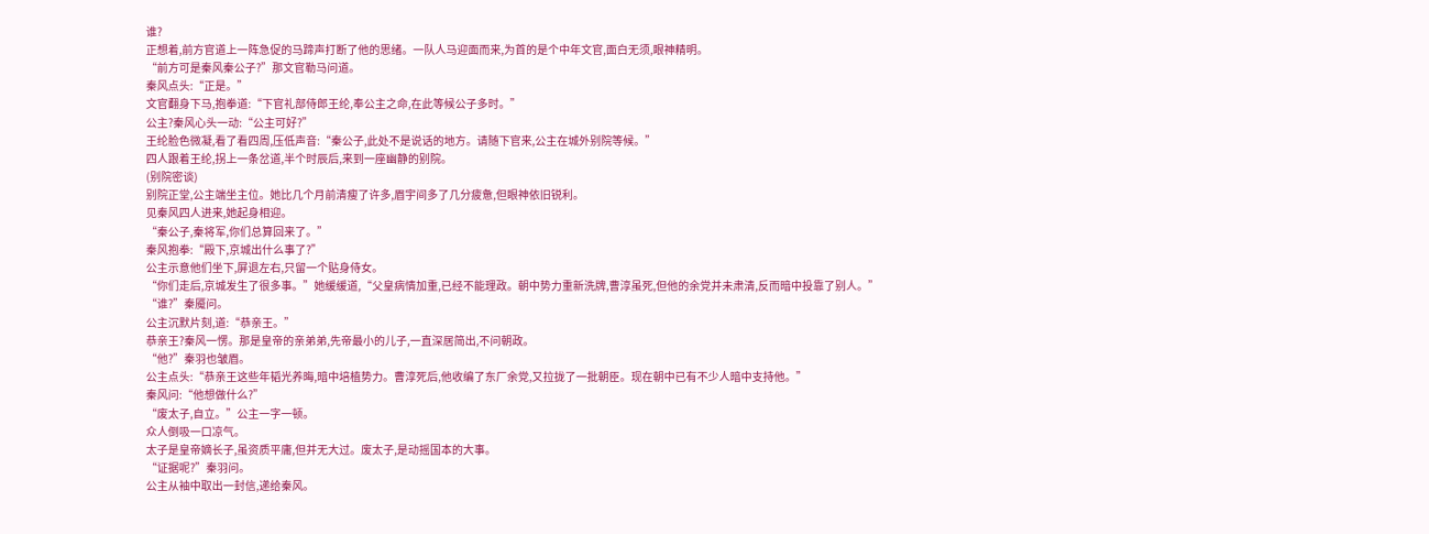谁?
正想着,前方官道上一阵急促的马蹄声打断了他的思绪。一队人马迎面而来,为首的是个中年文官,面白无须,眼神精明。
“前方可是秦风秦公子?”那文官勒马问道。
秦风点头:“正是。”
文官翻身下马,抱拳道:“下官礼部侍郎王纶,奉公主之命,在此等候公子多时。”
公主?秦风心头一动:“公主可好?”
王纶脸色微凝,看了看四周,压低声音:“秦公子,此处不是说话的地方。请随下官来,公主在城外别院等候。”
四人跟着王纶,拐上一条岔道,半个时辰后,来到一座幽静的别院。
(别院密谈)
别院正堂,公主端坐主位。她比几个月前清瘦了许多,眉宇间多了几分疲惫,但眼神依旧锐利。
见秦风四人进来,她起身相迎。
“秦公子,秦将军,你们总算回来了。”
秦风抱拳:“殿下,京城出什么事了?”
公主示意他们坐下,屏退左右,只留一个贴身侍女。
“你们走后,京城发生了很多事。”她缓缓道,“父皇病情加重,已经不能理政。朝中势力重新洗牌,曹淳虽死,但他的余党并未肃清,反而暗中投靠了别人。”
“谁?”秦魇问。
公主沉默片刻,道:“恭亲王。”
恭亲王?秦风一愣。那是皇帝的亲弟弟,先帝最小的儿子,一直深居简出,不问朝政。
“他?”秦羽也皱眉。
公主点头:“恭亲王这些年韬光养晦,暗中培植势力。曹淳死后,他收编了东厂余党,又拉拢了一批朝臣。现在朝中已有不少人暗中支持他。”
秦风问:“他想做什么?”
“废太子,自立。”公主一字一顿。
众人倒吸一口凉气。
太子是皇帝嫡长子,虽资质平庸,但并无大过。废太子,是动摇国本的大事。
“证据呢?”秦羽问。
公主从袖中取出一封信,递给秦风。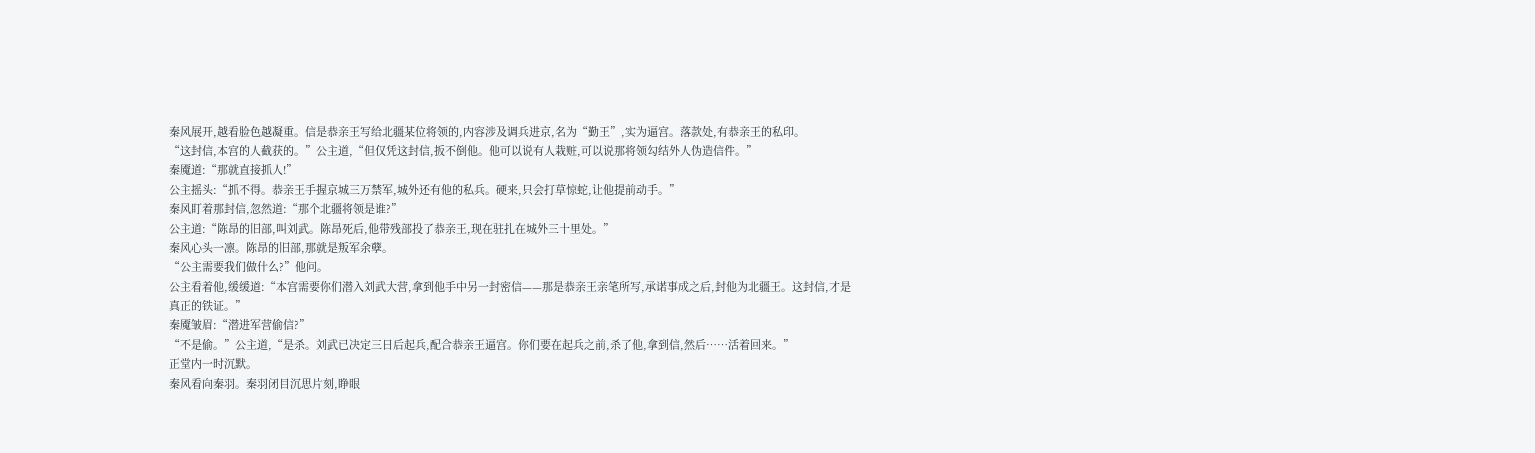秦风展开,越看脸色越凝重。信是恭亲王写给北疆某位将领的,内容涉及调兵进京,名为“勤王”,实为逼宫。落款处,有恭亲王的私印。
“这封信,本宫的人截获的。”公主道,“但仅凭这封信,扳不倒他。他可以说有人栽赃,可以说那将领勾结外人伪造信件。”
秦魇道:“那就直接抓人!”
公主摇头:“抓不得。恭亲王手握京城三万禁军,城外还有他的私兵。硬来,只会打草惊蛇,让他提前动手。”
秦风盯着那封信,忽然道:“那个北疆将领是谁?”
公主道:“陈昂的旧部,叫刘武。陈昂死后,他带残部投了恭亲王,现在驻扎在城外三十里处。”
秦风心头一凛。陈昂的旧部,那就是叛军余孽。
“公主需要我们做什么?”他问。
公主看着他,缓缓道:“本宫需要你们潜入刘武大营,拿到他手中另一封密信——那是恭亲王亲笔所写,承诺事成之后,封他为北疆王。这封信,才是真正的铁证。”
秦魇皱眉:“潜进军营偷信?”
“不是偷。”公主道,“是杀。刘武已决定三日后起兵,配合恭亲王逼宫。你们要在起兵之前,杀了他,拿到信,然后……活着回来。”
正堂内一时沉默。
秦风看向秦羽。秦羽闭目沉思片刻,睁眼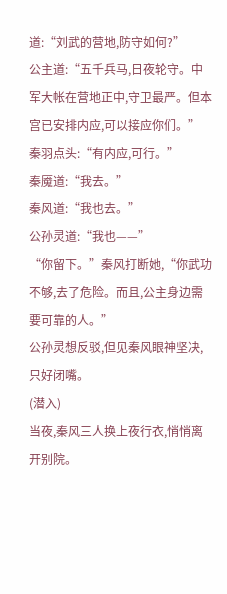道:“刘武的营地,防守如何?”
公主道:“五千兵马,日夜轮守。中军大帐在营地正中,守卫最严。但本宫已安排内应,可以接应你们。”
秦羽点头:“有内应,可行。”
秦魇道:“我去。”
秦风道:“我也去。”
公孙灵道:“我也——”
“你留下。”秦风打断她,“你武功不够,去了危险。而且,公主身边需要可靠的人。”
公孙灵想反驳,但见秦风眼神坚决,只好闭嘴。
(潜入)
当夜,秦风三人换上夜行衣,悄悄离开别院。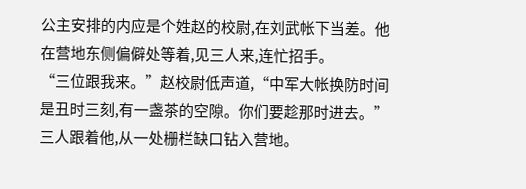公主安排的内应是个姓赵的校尉,在刘武帐下当差。他在营地东侧偏僻处等着,见三人来,连忙招手。
“三位跟我来。”赵校尉低声道,“中军大帐换防时间是丑时三刻,有一盏茶的空隙。你们要趁那时进去。”
三人跟着他,从一处栅栏缺口钻入营地。